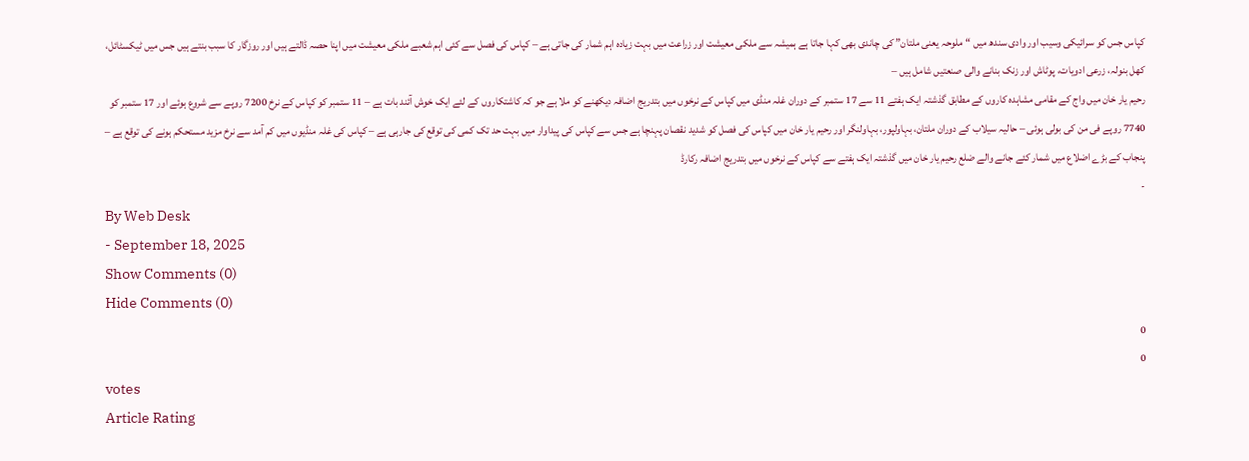کپاس جس کو سرائیکی وسیب اور وادی سندھ میں “ملوحہ یعنی ملتان” کی چاندی بھی کہا جاتا ہے ہمیشہ سے ملکی معیشت اور زراعت میں بہت زیادہ اہم شمار کی جاتی ہے – کپاس کی فصل سے کئی اہم شعبے ملکی معیشت میں اپنا حصہ ڈالتے ہیں اور روزگار کا سبب بنتے ہیں جس میں ٹیکسٹائل، کھل بنولہ، زرعی ادویات، پوٹاش اور زنک بنانے والی صنعتیں شامل ہیں –
رحیم یار خان میں واج کے مقامی مشاہدہ کاروں کے مطابق گذشتہ ایک ہفتے 11 سے 17 ستمبر کے دوران غلہ منڈی میں کپاس کے نرخوں میں بتدریج اضافہ دیکھنے کو ملا ہے جو کہ کاشتکاروں کے لئے ایک خوش آئند بات ہے – 11 ستمبر کو کپاس کے نرخ 7200 روپے سے شروع ہوئے اور 17 ستمبر کو 7740 روپے فی من کی بولی ہوئی – حالیہ سیلاب کے دوران ملتان، بہاولپور، بہاولنگر اور رحیم یار خان میں کپاس کی فصل کو شدید نقصان پہنچا ہے جس سے کپاس کی پیداوار میں بہت حد تک کمی کی توقع کی جارہی ہے – کپاس کی غلہ منڈیوں میں کم آمد سے نرخ مزید مستحکم ہونے کی توقع ہے –
پنجاب کے بڑے اضلاع میں شمار کئے جانے والے ضلع رحیم یار خان میں گذشتہ ایک ہفتے سے کپاس کے نرخوں میں بتدریج اضافہ رکارڈ
-
By Web Desk
- September 18, 2025
Show Comments (0)
Hide Comments (0)
0
0
votes
Article Rating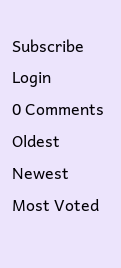Subscribe
Login
0 Comments
Oldest
Newest
Most Voted